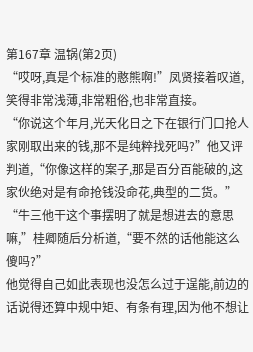第167章 温锅(第2页)
“哎呀,真是个标准的憨熊啊!”凤贤接着叹道,笑得非常浅薄,非常粗俗,也非常直接。
“你说这个年月,光天化日之下在银行门口抢人家刚取出来的钱,那不是纯粹找死吗?”他又评判道,“你像这样的案子,那是百分百能破的,这家伙绝对是有命抢钱没命花,典型的二货。”
“牛三他干这个事摆明了就是想进去的意思嘛,”桂卿随后分析道,“要不然的话他能这么傻吗?”
他觉得自己如此表现也没怎么过于逞能,前边的话说得还算中规中矩、有条有理,因为他不想让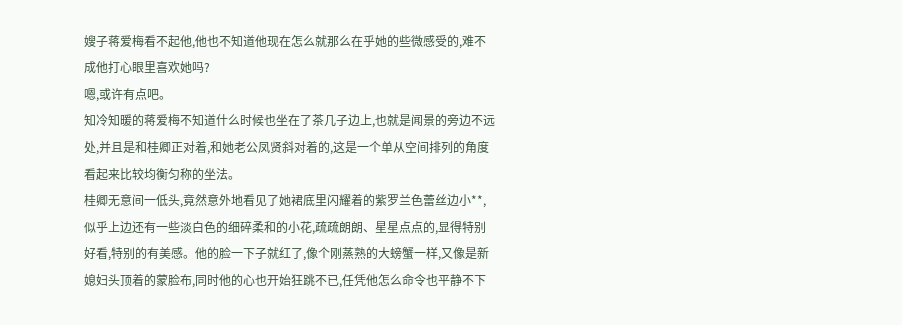嫂子蒋爱梅看不起他,他也不知道他现在怎么就那么在乎她的些微感受的,难不成他打心眼里喜欢她吗?
嗯,或许有点吧。
知冷知暖的蒋爱梅不知道什么时候也坐在了茶几子边上,也就是闻景的旁边不远处,并且是和桂卿正对着,和她老公凤贤斜对着的,这是一个单从空间排列的角度看起来比较均衡匀称的坐法。
桂卿无意间一低头,竟然意外地看见了她裙底里闪耀着的紫罗兰色蕾丝边小**,似乎上边还有一些淡白色的细碎柔和的小花,疏疏朗朗、星星点点的,显得特别好看,特别的有美感。他的脸一下子就红了,像个刚蒸熟的大螃蟹一样,又像是新媳妇头顶着的蒙脸布,同时他的心也开始狂跳不已,任凭他怎么命令也平静不下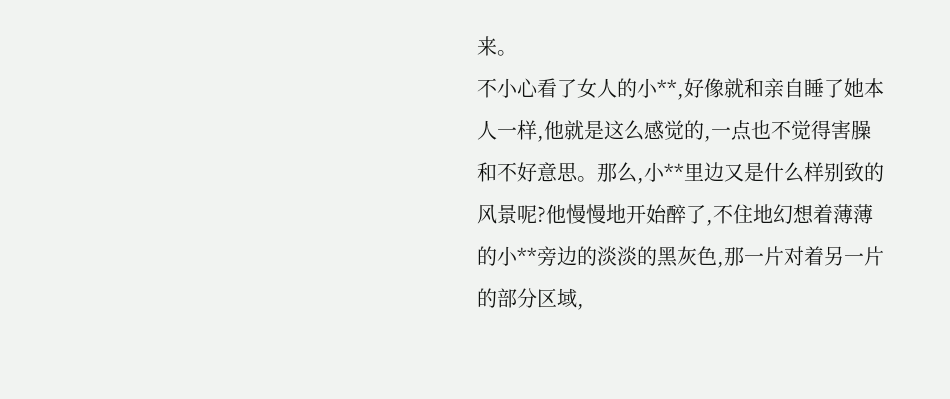来。
不小心看了女人的小**,好像就和亲自睡了她本人一样,他就是这么感觉的,一点也不觉得害臊和不好意思。那么,小**里边又是什么样别致的风景呢?他慢慢地开始醉了,不住地幻想着薄薄的小**旁边的淡淡的黑灰色,那一片对着另一片的部分区域,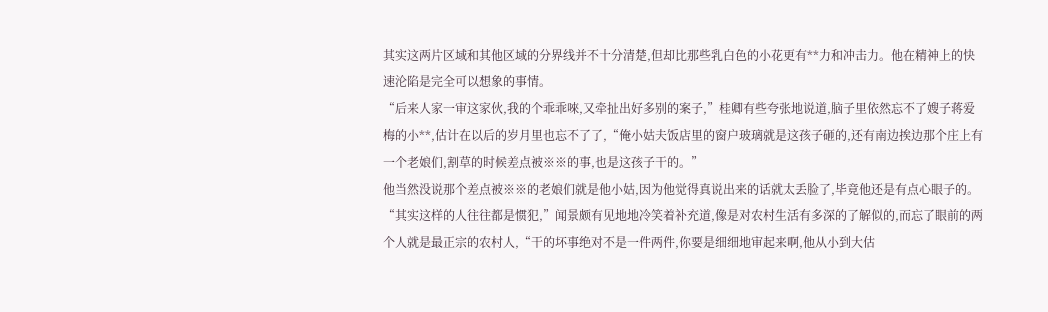其实这两片区域和其他区域的分界线并不十分清楚,但却比那些乳白色的小花更有**力和冲击力。他在精神上的快速沦陷是完全可以想象的事情。
“后来人家一审这家伙,我的个乖乖唻,又牵扯出好多别的案子,”桂卿有些夸张地说道,脑子里依然忘不了嫂子蒋爱梅的小**,估计在以后的岁月里也忘不了了,“俺小姑夫饭店里的窗户玻璃就是这孩子砸的,还有南边挨边那个庄上有一个老娘们,割草的时候差点被※※的事,也是这孩子干的。”
他当然没说那个差点被※※的老娘们就是他小姑,因为他觉得真说出来的话就太丢脸了,毕竟他还是有点心眼子的。
“其实这样的人往往都是惯犯,”闻景颇有见地地冷笑着补充道,像是对农村生活有多深的了解似的,而忘了眼前的两个人就是最正宗的农村人,“干的坏事绝对不是一件两件,你要是细细地审起来啊,他从小到大估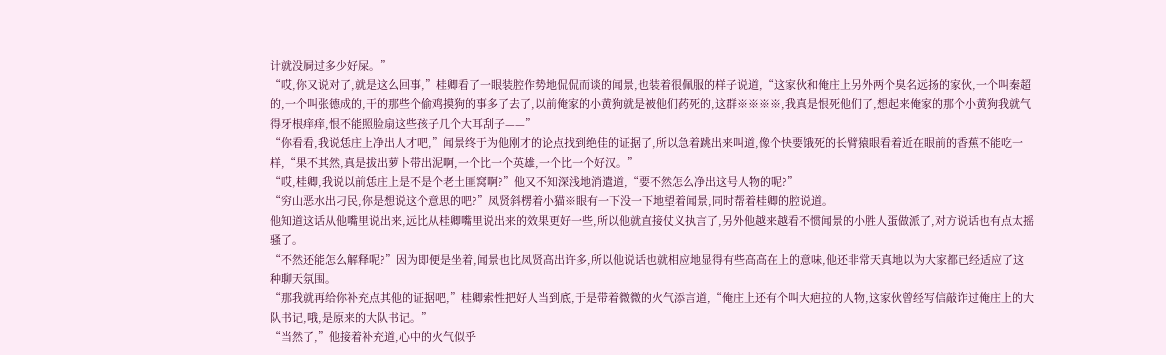计就没屙过多少好屎。”
“哎,你又说对了,就是这么回事,”桂卿看了一眼装腔作势地侃侃而谈的闻景,也装着很佩服的样子说道,“这家伙和俺庄上另外两个臭名远扬的家伙,一个叫秦超的,一个叫张德成的,干的那些个偷鸡摸狗的事多了去了,以前俺家的小黄狗就是被他们药死的,这群※※※※,我真是恨死他们了,想起来俺家的那个小黄狗我就气得牙根痒痒,恨不能照脸扇这些孩子几个大耳刮子——”
“你看看,我说恁庄上净出人才吧,”闻景终于为他刚才的论点找到绝佳的证据了,所以急着跳出来叫道,像个快要饿死的长臂猿眼看着近在眼前的香蕉不能吃一样,“果不其然,真是拔出萝卜带出泥啊,一个比一个英雄,一个比一个好汉。”
“哎,桂卿,我说以前恁庄上是不是个老土匪窝啊?”他又不知深浅地消遣道,“要不然怎么净出这号人物的呢?”
“穷山恶水出刁民,你是想说这个意思的吧?”凤贤斜楞着小猫※眼有一下没一下地望着闻景,同时帮着桂卿的腔说道。
他知道这话从他嘴里说出来,远比从桂卿嘴里说出来的效果更好一些,所以他就直接仗义执言了,另外他越来越看不惯闻景的小胜人蛋做派了,对方说话也有点太摇骚了。
“不然还能怎么解释呢?”因为即便是坐着,闻景也比凤贤高出许多,所以他说话也就相应地显得有些高高在上的意味,他还非常天真地以为大家都已经适应了这种聊天氛围。
“那我就再给你补充点其他的证据吧,”桂卿索性把好人当到底,于是带着微微的火气添言道,“俺庄上还有个叫大疤拉的人物,这家伙曾经写信敲诈过俺庄上的大队书记,哦,是原来的大队书记。”
“当然了,”他接着补充道,心中的火气似乎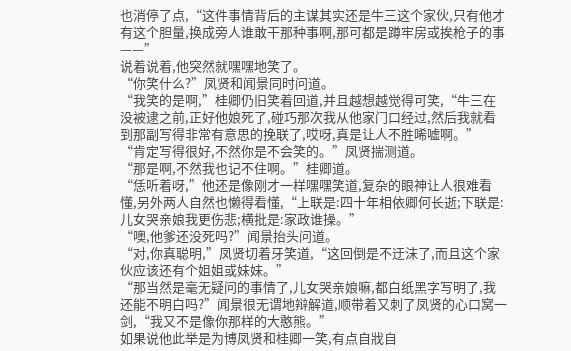也消停了点,“这件事情背后的主谋其实还是牛三这个家伙,只有他才有这个胆量,换成旁人谁敢干那种事啊,那可都是蹲牢房或挨枪子的事——”
说着说着,他突然就嘿嘿地笑了。
“你笑什么?”凤贤和闻景同时问道。
“我笑的是啊,”桂卿仍旧笑着回道,并且越想越觉得可笑,“牛三在没被逮之前,正好他娘死了,碰巧那次我从他家门口经过,然后我就看到那副写得非常有意思的挽联了,哎呀,真是让人不胜唏嘘啊。”
“肯定写得很好,不然你是不会笑的。”凤贤揣测道。
“那是啊,不然我也记不住啊。”桂卿道。
“恁听着呀,”他还是像刚才一样嘿嘿笑道,复杂的眼神让人很难看懂,另外两人自然也懒得看懂,“上联是:四十年相依卿何长逝;下联是:儿女哭亲娘我更伤悲;横批是:家政谁操。”
“噢,他爹还没死吗?”闻景抬头问道。
“对,你真聪明,”凤贤切着牙笑道,“这回倒是不迂沫了,而且这个家伙应该还有个姐姐或妹妹。”
“那当然是毫无疑问的事情了,儿女哭亲娘嘛,都白纸黑字写明了,我还能不明白吗?”闻景很无谓地辩解道,顺带着又刺了凤贤的心口窝一剑,“我又不是像你那样的大憨熊。”
如果说他此举是为博凤贤和桂卿一笑,有点自戕自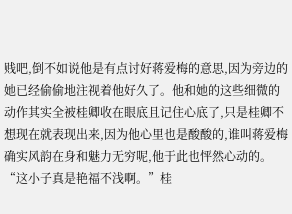贱吧,倒不如说他是有点讨好蒋爱梅的意思,因为旁边的她已经偷偷地注视着他好久了。他和她的这些细微的动作其实全被桂卿收在眼底且记住心底了,只是桂卿不想现在就表现出来,因为他心里也是酸酸的,谁叫蒋爱梅确实风韵在身和魅力无穷呢,他于此也怦然心动的。
“这小子真是艳福不浅啊。”桂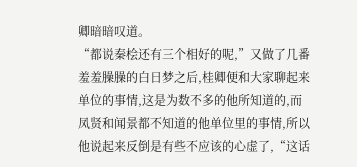卿暗暗叹道。
“都说秦桧还有三个相好的呢,”又做了几番羞羞臊臊的白日梦之后,桂卿便和大家聊起来单位的事情,这是为数不多的他所知道的,而凤贤和闻景都不知道的他单位里的事情,所以他说起来反倒是有些不应该的心虚了,“这话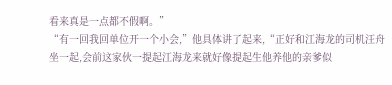看来真是一点都不假啊。”
“有一回我回单位开一个小会,”他具体讲了起来,“正好和江海龙的司机汪舟坐一起,会前这家伙一提起江海龙来就好像提起生他养他的亲爹似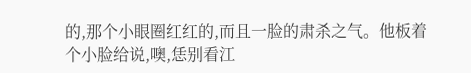的,那个小眼圈红红的,而且一脸的肃杀之气。他板着个小脸给说,噢,恁别看江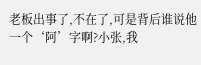老板出事了,不在了,可是背后谁说他一个‘阿’字啊?小张,我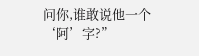问你,谁敢说他一个‘阿’字?”